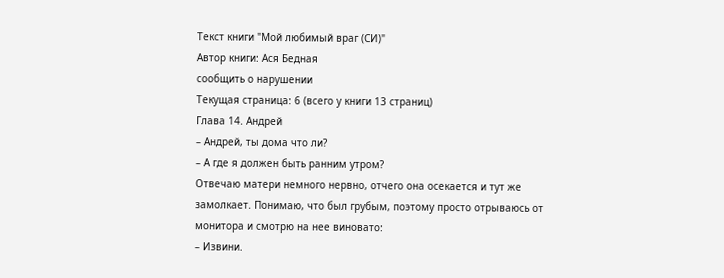Текст книги "Мой любимый враг (СИ)"
Автор книги: Ася Бедная
сообщить о нарушении
Текущая страница: 6 (всего у книги 13 страниц)
Глава 14. Андрей
– Андрей, ты дома что ли?
– А где я должен быть ранним утром?
Отвечаю матери немного нервно, отчего она осекается и тут же замолкает. Понимаю, что был грубым, поэтому просто отрываюсь от монитора и смотрю на нее виновато:
– Извини.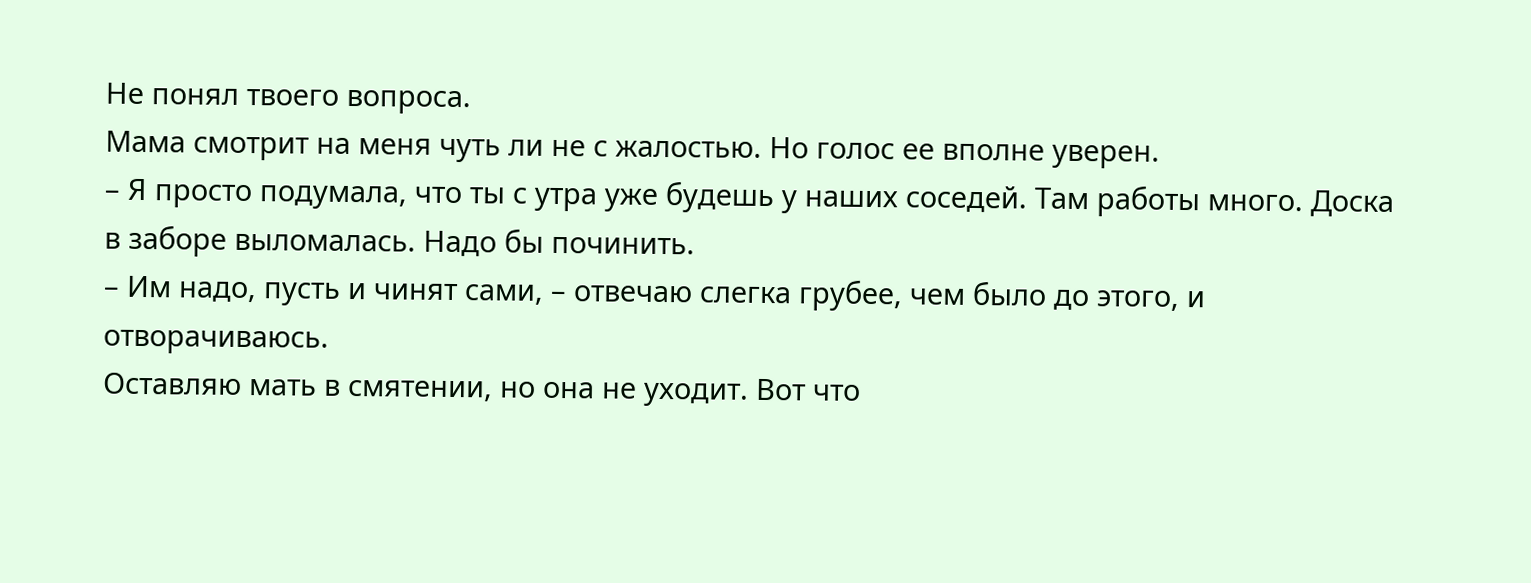Не понял твоего вопроса.
Мама смотрит на меня чуть ли не с жалостью. Но голос ее вполне уверен.
– Я просто подумала, что ты с утра уже будешь у наших соседей. Там работы много. Доска в заборе выломалась. Надо бы починить.
– Им надо, пусть и чинят сами, – отвечаю слегка грубее, чем было до этого, и отворачиваюсь.
Оставляю мать в смятении, но она не уходит. Вот что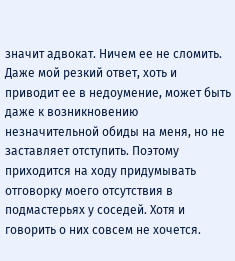значит адвокат. Ничем ее не сломить. Даже мой резкий ответ, хоть и приводит ее в недоумение, может быть даже к возникновению незначительной обиды на меня, но не заставляет отступить. Поэтому приходится на ходу придумывать отговорку моего отсутствия в подмастерьях у соседей. Хотя и говорить о них совсем не хочется.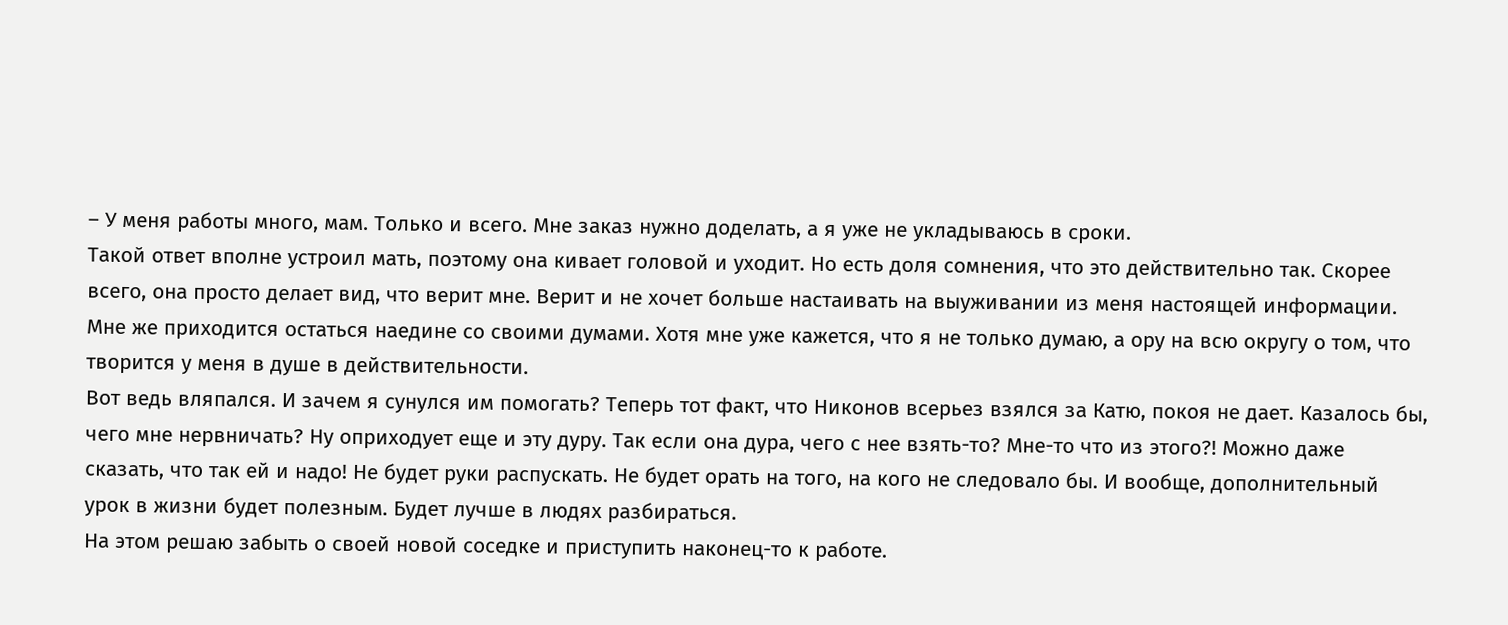– У меня работы много, мам. Только и всего. Мне заказ нужно доделать, а я уже не укладываюсь в сроки.
Такой ответ вполне устроил мать, поэтому она кивает головой и уходит. Но есть доля сомнения, что это действительно так. Скорее всего, она просто делает вид, что верит мне. Верит и не хочет больше настаивать на выуживании из меня настоящей информации. Мне же приходится остаться наедине со своими думами. Хотя мне уже кажется, что я не только думаю, а ору на всю округу о том, что творится у меня в душе в действительности.
Вот ведь вляпался. И зачем я сунулся им помогать? Теперь тот факт, что Никонов всерьез взялся за Катю, покоя не дает. Казалось бы, чего мне нервничать? Ну оприходует еще и эту дуру. Так если она дура, чего с нее взять-то? Мне-то что из этого?! Можно даже сказать, что так ей и надо! Не будет руки распускать. Не будет орать на того, на кого не следовало бы. И вообще, дополнительный урок в жизни будет полезным. Будет лучше в людях разбираться.
На этом решаю забыть о своей новой соседке и приступить наконец-то к работе.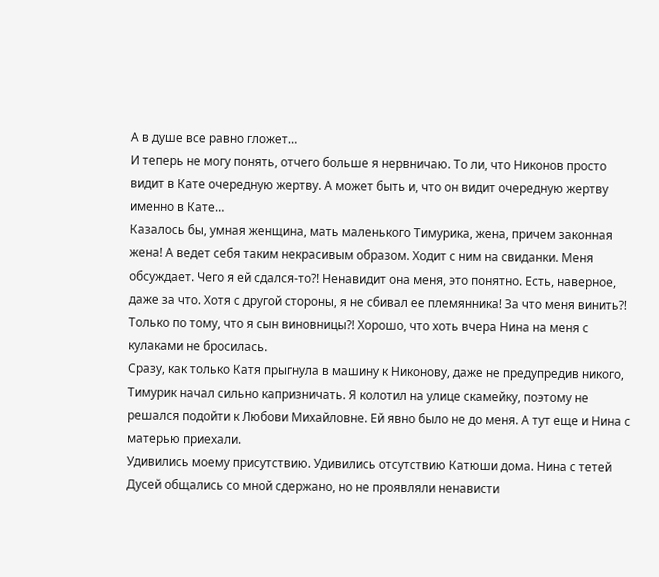А в душе все равно гложет…
И теперь не могу понять, отчего больше я нервничаю. То ли, что Никонов просто видит в Кате очередную жертву. А может быть и, что он видит очередную жертву именно в Кате…
Казалось бы, умная женщина, мать маленького Тимурика, жена, причем законная жена! А ведет себя таким некрасивым образом. Ходит с ним на свиданки. Меня обсуждает. Чего я ей сдался-то?! Ненавидит она меня, это понятно. Есть, наверное, даже за что. Хотя с другой стороны, я не сбивал ее племянника! За что меня винить?! Только по тому, что я сын виновницы?! Хорошо, что хоть вчера Нина на меня с кулаками не бросилась.
Сразу, как только Катя прыгнула в машину к Никонову, даже не предупредив никого, Тимурик начал сильно капризничать. Я колотил на улице скамейку, поэтому не решался подойти к Любови Михайловне. Ей явно было не до меня. А тут еще и Нина с матерью приехали.
Удивились моему присутствию. Удивились отсутствию Катюши дома. Нина с тетей Дусей общались со мной сдержано, но не проявляли ненависти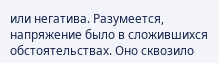или негатива. Разумеется, напряжение было в сложившихся обстоятельствах. Оно сквозило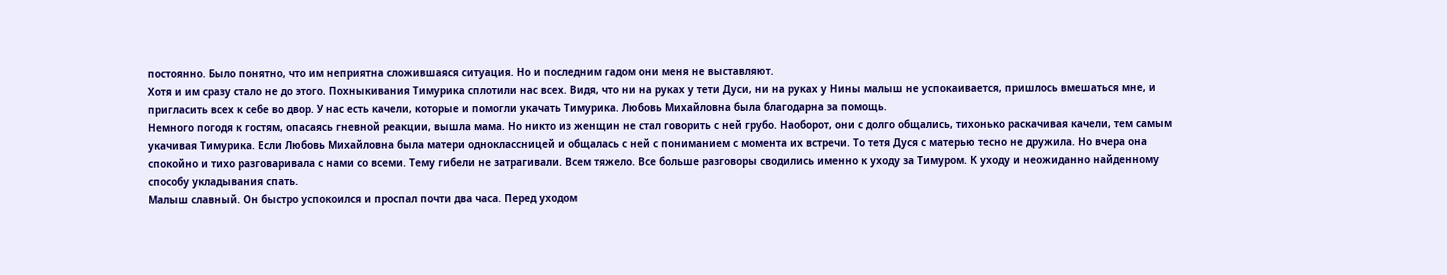постоянно. Было понятно, что им неприятна сложившаяся ситуация. Но и последним гадом они меня не выставляют.
Хотя и им сразу стало не до этого. Похныкивания Тимурика сплотили нас всех. Видя, что ни на руках у тети Дуси, ни на руках у Нины малыш не успокаивается, пришлось вмешаться мне, и пригласить всех к себе во двор. У нас есть качели, которые и помогли укачать Тимурика. Любовь Михайловна была благодарна за помощь.
Немного погодя к гостям, опасаясь гневной реакции, вышла мама. Но никто из женщин не стал говорить с ней грубо. Наоборот, они с долго общались, тихонько раскачивая качели, тем самым укачивая Тимурика. Если Любовь Михайловна была матери одноклассницей и общалась с ней с пониманием с момента их встречи. То тетя Дуся с матерью тесно не дружила. Но вчера она спокойно и тихо разговаривала с нами со всеми. Тему гибели не затрагивали. Всем тяжело. Все больше разговоры сводились именно к уходу за Тимуром. К уходу и неожиданно найденному способу укладывания спать.
Малыш славный. Он быстро успокоился и проспал почти два часа. Перед уходом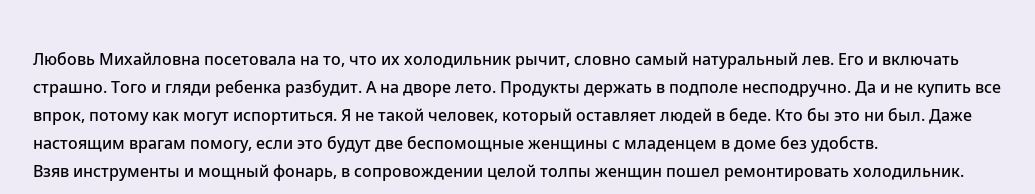Любовь Михайловна посетовала на то, что их холодильник рычит, словно самый натуральный лев. Его и включать страшно. Того и гляди ребенка разбудит. А на дворе лето. Продукты держать в подполе несподручно. Да и не купить все впрок, потому как могут испортиться. Я не такой человек, который оставляет людей в беде. Кто бы это ни был. Даже настоящим врагам помогу, если это будут две беспомощные женщины с младенцем в доме без удобств.
Взяв инструменты и мощный фонарь, в сопровождении целой толпы женщин пошел ремонтировать холодильник.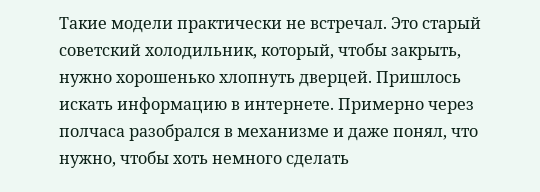Такие модели практически не встречал. Это старый советский холодильник, который, чтобы закрыть, нужно хорошенько хлопнуть дверцей. Пришлось искать информацию в интернете. Примерно через полчаса разобрался в механизме и даже понял, что нужно, чтобы хоть немного сделать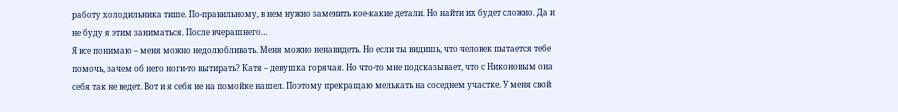работу холодильника тише. По-правильному, в нем нужно заменить кое-какие детали. Но найти их будет сложно. Да и не буду я этим заниматься. После вчерашнего…
Я все понимаю – меня можно недолюбливать. Меня можно ненавидеть. Но если ты видишь, что человек пытается тебе помочь, зачем об него ноги-то вытирать? Катя – девушка горячая. Но что-то мне подсказывает, что с Никоновым она себя так не ведет. Вот и я себя не на помойке нашел. Поэтому прекращаю мелькать на соседнем участке. У меня свой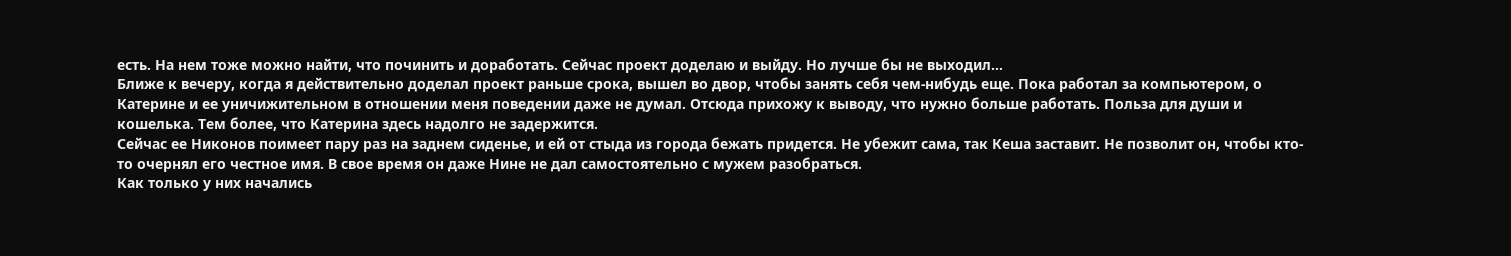есть. На нем тоже можно найти, что починить и доработать. Сейчас проект доделаю и выйду. Но лучше бы не выходил…
Ближе к вечеру, когда я действительно доделал проект раньше срока, вышел во двор, чтобы занять себя чем-нибудь еще. Пока работал за компьютером, о Катерине и ее уничижительном в отношении меня поведении даже не думал. Отсюда прихожу к выводу, что нужно больше работать. Польза для души и кошелька. Тем более, что Катерина здесь надолго не задержится.
Сейчас ее Никонов поимеет пару раз на заднем сиденье, и ей от стыда из города бежать придется. Не убежит сама, так Кеша заставит. Не позволит он, чтобы кто-то очернял его честное имя. В свое время он даже Нине не дал самостоятельно с мужем разобраться.
Как только у них начались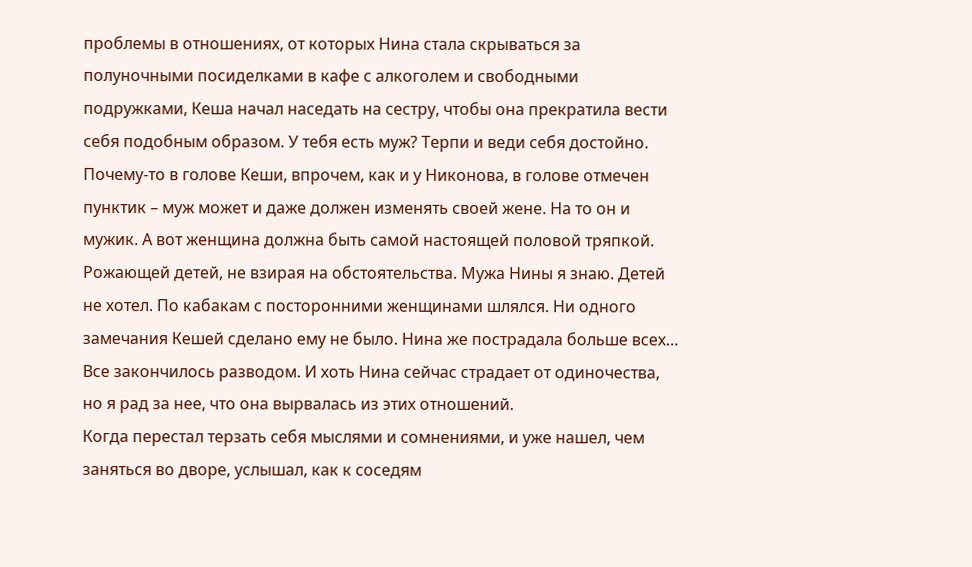проблемы в отношениях, от которых Нина стала скрываться за полуночными посиделками в кафе с алкоголем и свободными подружками, Кеша начал наседать на сестру, чтобы она прекратила вести себя подобным образом. У тебя есть муж? Терпи и веди себя достойно. Почему-то в голове Кеши, впрочем, как и у Никонова, в голове отмечен пунктик – муж может и даже должен изменять своей жене. На то он и мужик. А вот женщина должна быть самой настоящей половой тряпкой. Рожающей детей, не взирая на обстоятельства. Мужа Нины я знаю. Детей не хотел. По кабакам с посторонними женщинами шлялся. Ни одного замечания Кешей сделано ему не было. Нина же пострадала больше всех… Все закончилось разводом. И хоть Нина сейчас страдает от одиночества, но я рад за нее, что она вырвалась из этих отношений.
Когда перестал терзать себя мыслями и сомнениями, и уже нашел, чем заняться во дворе, услышал, как к соседям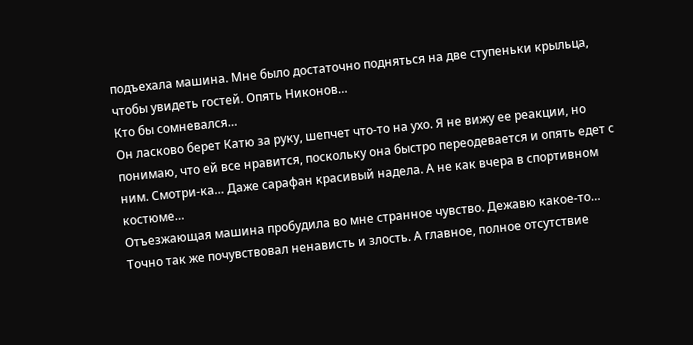подъехала машина. Мне было достаточно подняться на две ступеньки крыльца, чтобы увидеть гостей. Опять Никонов…
Кто бы сомневался…
Он ласково берет Катю за руку, шепчет что-то на ухо. Я не вижу ее реакции, но понимаю, что ей все нравится, поскольку она быстро переодевается и опять едет с ним. Смотри-ка… Даже сарафан красивый надела. А не как вчера в спортивном костюме…
Отъезжающая машина пробудила во мне странное чувство. Дежавю какое-то… Точно так же почувствовал ненависть и злость. А главное, полное отсутствие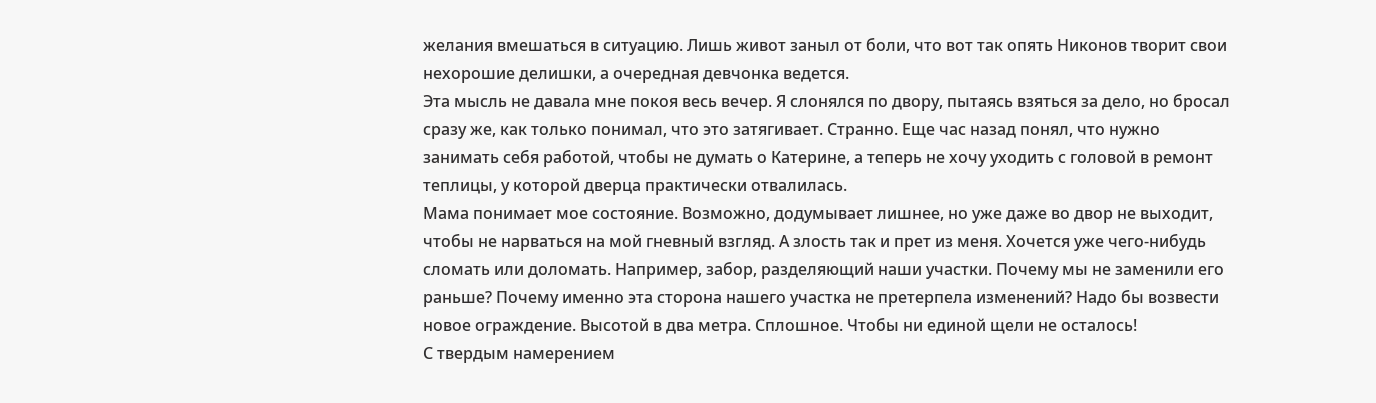желания вмешаться в ситуацию. Лишь живот заныл от боли, что вот так опять Никонов творит свои нехорошие делишки, а очередная девчонка ведется.
Эта мысль не давала мне покоя весь вечер. Я слонялся по двору, пытаясь взяться за дело, но бросал сразу же, как только понимал, что это затягивает. Странно. Еще час назад понял, что нужно занимать себя работой, чтобы не думать о Катерине, а теперь не хочу уходить с головой в ремонт теплицы, у которой дверца практически отвалилась.
Мама понимает мое состояние. Возможно, додумывает лишнее, но уже даже во двор не выходит, чтобы не нарваться на мой гневный взгляд. А злость так и прет из меня. Хочется уже чего-нибудь сломать или доломать. Например, забор, разделяющий наши участки. Почему мы не заменили его раньше? Почему именно эта сторона нашего участка не претерпела изменений? Надо бы возвести новое ограждение. Высотой в два метра. Сплошное. Чтобы ни единой щели не осталось!
С твердым намерением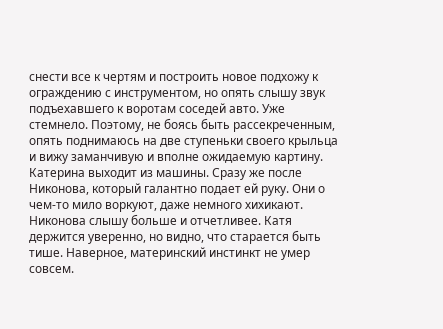снести все к чертям и построить новое подхожу к ограждению с инструментом, но опять слышу звук подъехавшего к воротам соседей авто. Уже стемнело. Поэтому, не боясь быть рассекреченным, опять поднимаюсь на две ступеньки своего крыльца и вижу заманчивую и вполне ожидаемую картину.
Катерина выходит из машины. Сразу же после Никонова, который галантно подает ей руку. Они о чем-то мило воркуют, даже немного хихикают. Никонова слышу больше и отчетливее. Катя держится уверенно, но видно, что старается быть тише. Наверное, материнский инстинкт не умер совсем.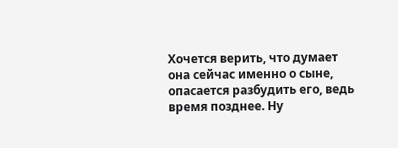Хочется верить, что думает она сейчас именно о сыне, опасается разбудить его, ведь время позднее. Ну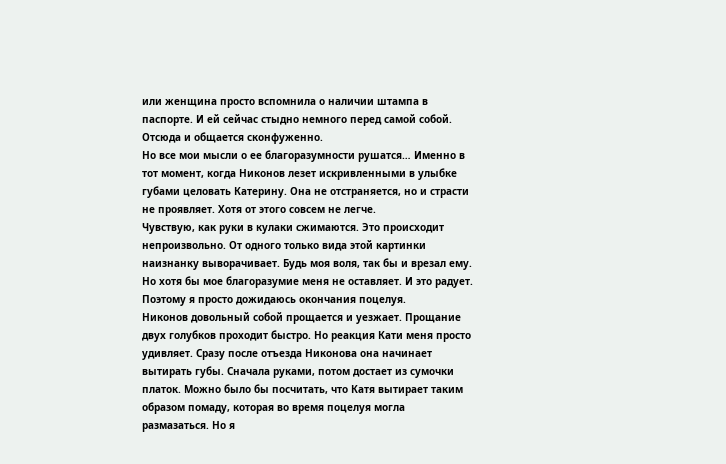или женщина просто вспомнила о наличии штампа в паспорте. И ей сейчас стыдно немного перед самой собой. Отсюда и общается сконфуженно.
Но все мои мысли о ее благоразумности рушатся… Именно в тот момент, когда Никонов лезет искривленными в улыбке губами целовать Катерину. Она не отстраняется, но и страсти не проявляет. Хотя от этого совсем не легче.
Чувствую, как руки в кулаки сжимаются. Это происходит непроизвольно. От одного только вида этой картинки наизнанку выворачивает. Будь моя воля, так бы и врезал ему. Но хотя бы мое благоразумие меня не оставляет. И это радует. Поэтому я просто дожидаюсь окончания поцелуя.
Никонов довольный собой прощается и уезжает. Прощание двух голубков проходит быстро. Но реакция Кати меня просто удивляет. Сразу после отъезда Никонова она начинает вытирать губы. Сначала руками, потом достает из сумочки платок. Можно было бы посчитать, что Катя вытирает таким образом помаду, которая во время поцелуя могла размазаться. Но я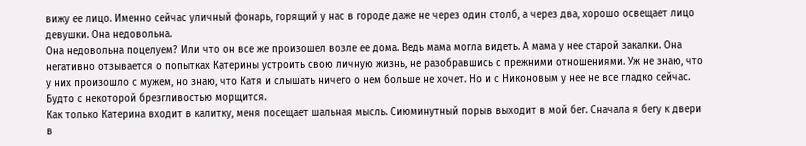вижу ее лицо. Именно сейчас уличный фонарь, горящий у нас в городе даже не через один столб, а через два, хорошо освещает лицо девушки. Она недовольна.
Она недовольна поцелуем? Или что он все же произошел возле ее дома. Ведь мама могла видеть. А мама у нее старой закалки. Она негативно отзывается о попытках Катерины устроить свою личную жизнь, не разобравшись с прежними отношениями. Уж не знаю, что у них произошло с мужем, но знаю, что Катя и слышать ничего о нем больше не хочет. Но и с Никоновым у нее не все гладко сейчас. Будто с некоторой брезгливостью морщится.
Как только Катерина входит в калитку, меня посещает шальная мысль. Сиюминутный порыв выходит в мой бег. Сначала я бегу к двери в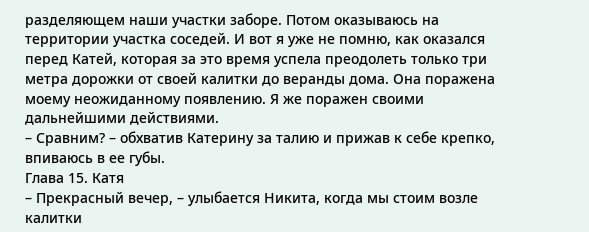разделяющем наши участки заборе. Потом оказываюсь на территории участка соседей. И вот я уже не помню, как оказался перед Катей, которая за это время успела преодолеть только три метра дорожки от своей калитки до веранды дома. Она поражена моему неожиданному появлению. Я же поражен своими дальнейшими действиями.
– Сравним? – обхватив Катерину за талию и прижав к себе крепко, впиваюсь в ее губы.
Глава 15. Катя
– Прекрасный вечер, – улыбается Никита, когда мы стоим возле калитки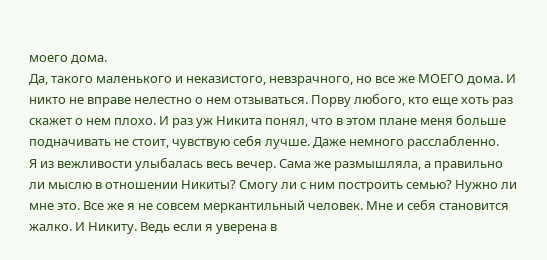моего дома.
Да, такого маленького и неказистого, невзрачного, но все же МОЕГО дома. И никто не вправе нелестно о нем отзываться. Порву любого, кто еще хоть раз скажет о нем плохо. И раз уж Никита понял, что в этом плане меня больше подначивать не стоит, чувствую себя лучше. Даже немного расслабленно.
Я из вежливости улыбалась весь вечер. Сама же размышляла, а правильно ли мыслю в отношении Никиты? Смогу ли с ним построить семью? Нужно ли мне это. Все же я не совсем меркантильный человек. Мне и себя становится жалко. И Никиту. Ведь если я уверена в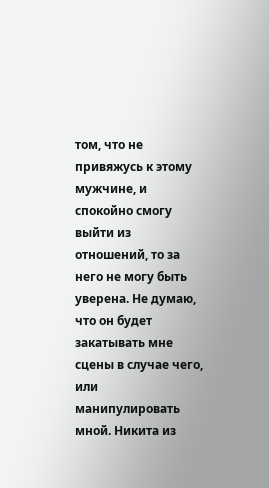том, что не привяжусь к этому мужчине, и спокойно смогу выйти из отношений, то за него не могу быть уверена. Не думаю, что он будет закатывать мне сцены в случае чего, или манипулировать мной. Никита из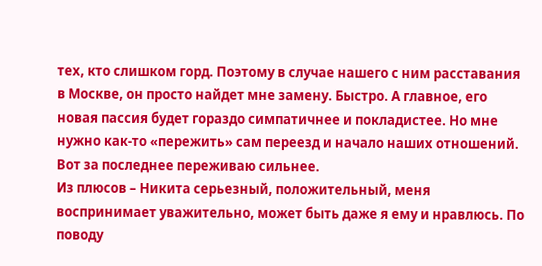тех, кто слишком горд. Поэтому в случае нашего с ним расставания в Москве, он просто найдет мне замену. Быстро. А главное, его новая пассия будет гораздо симпатичнее и покладистее. Но мне нужно как-то «пережить» сам переезд и начало наших отношений. Вот за последнее переживаю сильнее.
Из плюсов – Никита серьезный, положительный, меня воспринимает уважительно, может быть даже я ему и нравлюсь. По поводу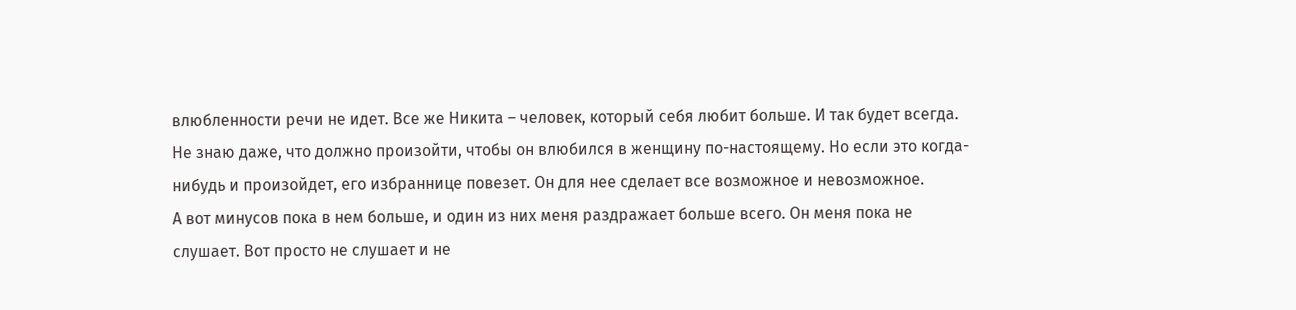влюбленности речи не идет. Все же Никита – человек, который себя любит больше. И так будет всегда. Не знаю даже, что должно произойти, чтобы он влюбился в женщину по-настоящему. Но если это когда-нибудь и произойдет, его избраннице повезет. Он для нее сделает все возможное и невозможное.
А вот минусов пока в нем больше, и один из них меня раздражает больше всего. Он меня пока не слушает. Вот просто не слушает и не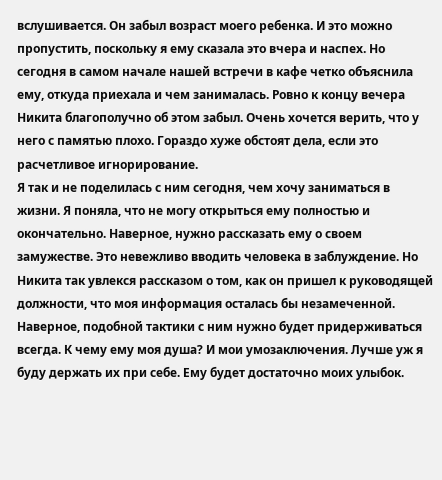вслушивается. Он забыл возраст моего ребенка. И это можно пропустить, поскольку я ему сказала это вчера и наспех. Но сегодня в самом начале нашей встречи в кафе четко объяснила ему, откуда приехала и чем занималась. Ровно к концу вечера Никита благополучно об этом забыл. Очень хочется верить, что у него с памятью плохо. Гораздо хуже обстоят дела, если это расчетливое игнорирование.
Я так и не поделилась с ним сегодня, чем хочу заниматься в жизни. Я поняла, что не могу открыться ему полностью и окончательно. Наверное, нужно рассказать ему о своем замужестве. Это невежливо вводить человека в заблуждение. Но Никита так увлекся рассказом о том, как он пришел к руководящей должности, что моя информация осталась бы незамеченной. Наверное, подобной тактики с ним нужно будет придерживаться всегда. К чему ему моя душа? И мои умозаключения. Лучше уж я буду держать их при себе. Ему будет достаточно моих улыбок.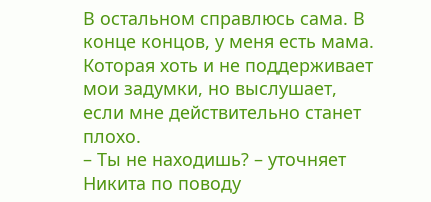В остальном справлюсь сама. В конце концов, у меня есть мама. Которая хоть и не поддерживает мои задумки, но выслушает, если мне действительно станет плохо.
– Ты не находишь? – уточняет Никита по поводу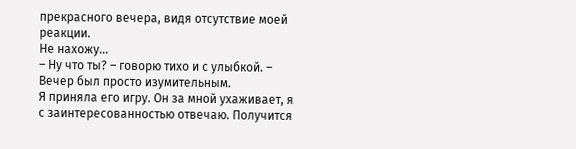прекрасного вечера, видя отсутствие моей реакции.
Не нахожу…
– Ну что ты? – говорю тихо и с улыбкой. – Вечер был просто изумительным.
Я приняла его игру. Он за мной ухаживает, я с заинтересованностью отвечаю. Получится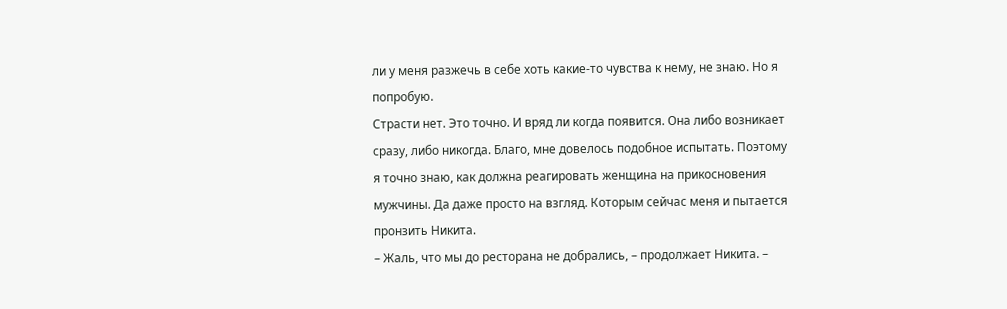ли у меня разжечь в себе хоть какие-то чувства к нему, не знаю. Но я попробую.
Страсти нет. Это точно. И вряд ли когда появится. Она либо возникает сразу, либо никогда. Благо, мне довелось подобное испытать. Поэтому я точно знаю, как должна реагировать женщина на прикосновения мужчины. Да даже просто на взгляд. Которым сейчас меня и пытается пронзить Никита.
– Жаль, что мы до ресторана не добрались, – продолжает Никита. –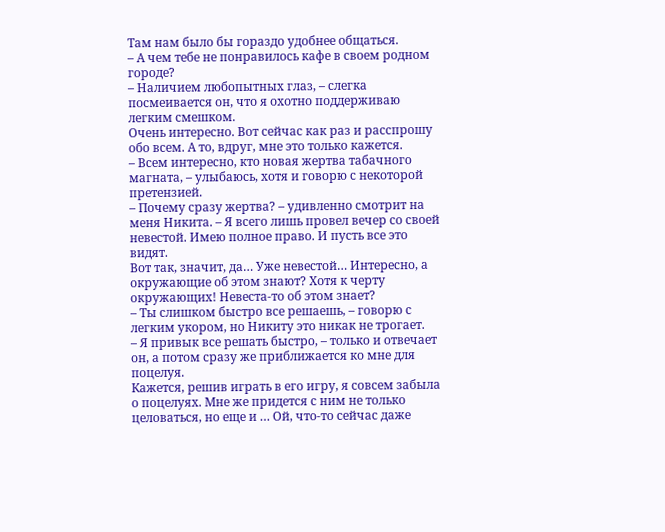Там нам было бы гораздо удобнее общаться.
– А чем тебе не понравилось кафе в своем родном городе?
– Наличием любопытных глаз, – слегка посмеивается он, что я охотно поддерживаю легким смешком.
Очень интересно. Вот сейчас как раз и расспрошу обо всем. А то, вдруг, мне это только кажется.
– Всем интересно, кто новая жертва табачного магната, – улыбаюсь, хотя и говорю с некоторой претензией.
– Почему сразу жертва? – удивленно смотрит на меня Никита. – Я всего лишь провел вечер со своей невестой. Имею полное право. И пусть все это видят.
Вот так, значит, да… Уже невестой… Интересно, а окружающие об этом знают? Хотя к черту окружающих! Невеста-то об этом знает?
– Ты слишком быстро все решаешь, – говорю с легким укором, но Никиту это никак не трогает.
– Я привык все решать быстро, – только и отвечает он, а потом сразу же приближается ко мне для поцелуя.
Кажется, решив играть в его игру, я совсем забыла о поцелуях. Мне же придется с ним не только целоваться, но еще и … Ой, что-то сейчас даже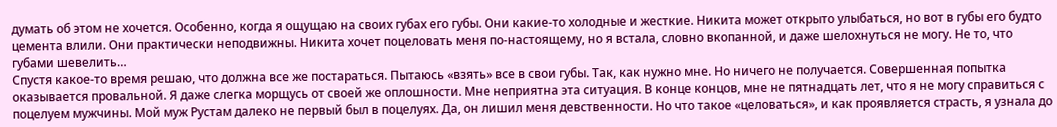думать об этом не хочется. Особенно, когда я ощущаю на своих губах его губы. Они какие-то холодные и жесткие. Никита может открыто улыбаться, но вот в губы его будто цемента влили. Они практически неподвижны. Никита хочет поцеловать меня по-настоящему, но я встала, словно вкопанной, и даже шелохнуться не могу. Не то, что губами шевелить…
Спустя какое-то время решаю, что должна все же постараться. Пытаюсь «взять» все в свои губы. Так, как нужно мне. Но ничего не получается. Совершенная попытка оказывается провальной. Я даже слегка морщусь от своей же оплошности. Мне неприятна эта ситуация. В конце концов, мне не пятнадцать лет, что я не могу справиться с поцелуем мужчины. Мой муж Рустам далеко не первый был в поцелуях. Да, он лишил меня девственности. Но что такое «целоваться», и как проявляется страсть, я узнала до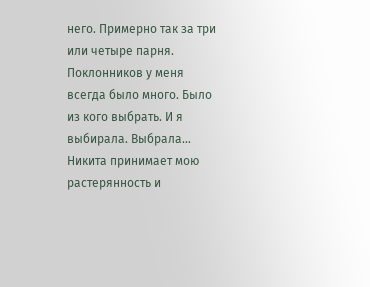него. Примерно так за три или четыре парня. Поклонников у меня всегда было много. Было из кого выбрать. И я выбирала. Выбрала…
Никита принимает мою растерянность и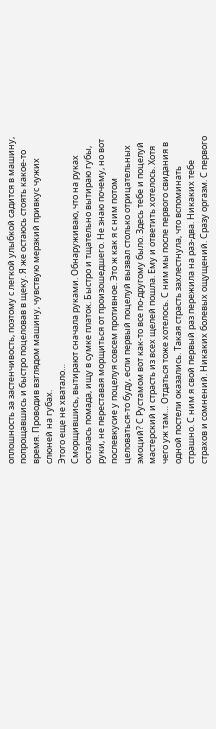оплошность за застенчивость, поэтому с легкой улыбкой садится в машину, попрощавшись и быстро поцеловав в щеку. Я же остаюсь стоять какое-то время. Проводив взглядом машину, чувствую мерзкий привкус чужих слюней на губах.
Этого еще не хватало…
Сморщившись, вытирают сначала руками. Обнаруживаю, что на руках осталась помада, ищу в сумке платок. Быстро и тщательно вытираю губы, руки, не переставая морщиться от произошедшего. Не знаю почему, но вот послевкусие у поцелуя совсем противное. Это ж как я с ним потом целоваться-то буду, если первый поцелуй вызвал столько отрицательных эмоций? С Рустамом вот как-то все по-другому было. Здесь тебе и поцелуй мастерский и страсть из всех щелей пошла. Ему и ответить хотелось. Хотя чего уж там… Отдаться тоже хотелось. С ним мы после первого свидания в одной постели оказались. Такая страсть захлестнула, что вспоминать страшно. С ним я свой первый раз пережила на раз-два. Никаких тебе страхов и сомнений. Никаких болевых ощущений. Сразу оргазм. С первого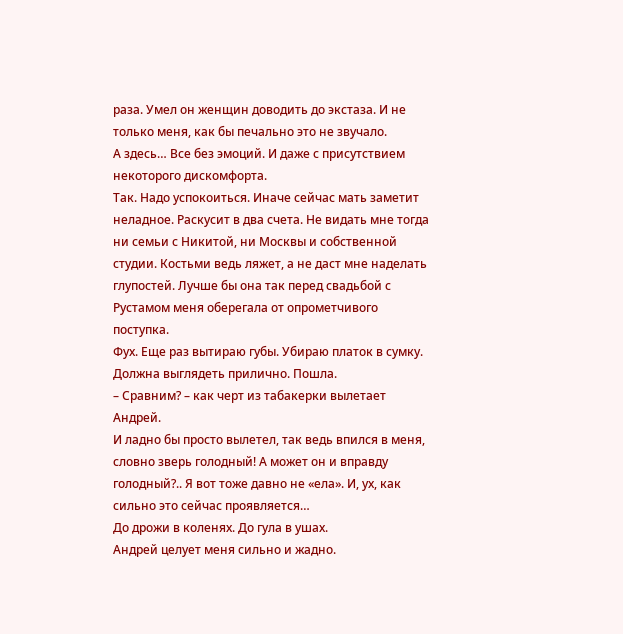раза. Умел он женщин доводить до экстаза. И не только меня, как бы печально это не звучало.
А здесь… Все без эмоций. И даже с присутствием некоторого дискомфорта.
Так. Надо успокоиться. Иначе сейчас мать заметит неладное. Раскусит в два счета. Не видать мне тогда ни семьи с Никитой, ни Москвы и собственной студии. Костьми ведь ляжет, а не даст мне наделать глупостей. Лучше бы она так перед свадьбой с Рустамом меня оберегала от опрометчивого поступка.
Фух. Еще раз вытираю губы. Убираю платок в сумку. Должна выглядеть прилично. Пошла.
– Сравним? – как черт из табакерки вылетает Андрей.
И ладно бы просто вылетел, так ведь впился в меня, словно зверь голодный! А может он и вправду голодный?.. Я вот тоже давно не «ела». И, ух, как сильно это сейчас проявляется…
До дрожи в коленях. До гула в ушах.
Андрей целует меня сильно и жадно.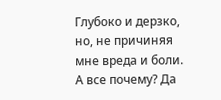Глубоко и дерзко, но, не причиняя мне вреда и боли. А все почему? Да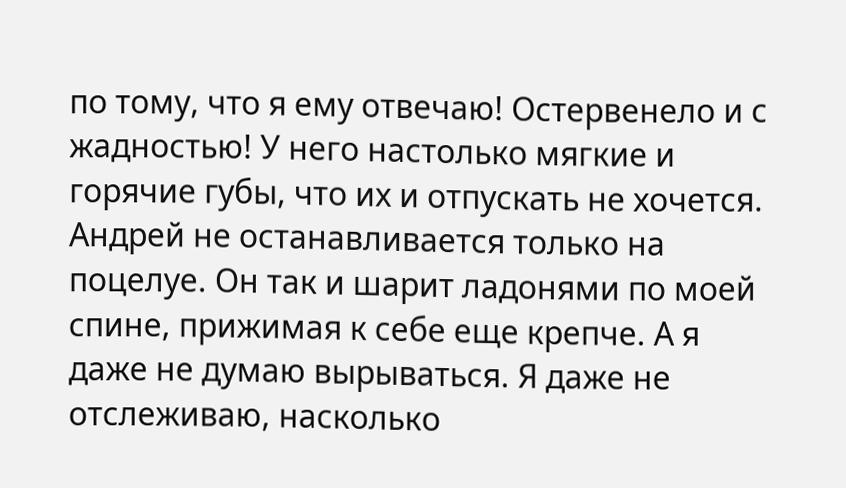по тому, что я ему отвечаю! Остервенело и с жадностью! У него настолько мягкие и горячие губы, что их и отпускать не хочется. Андрей не останавливается только на поцелуе. Он так и шарит ладонями по моей спине, прижимая к себе еще крепче. А я даже не думаю вырываться. Я даже не отслеживаю, насколько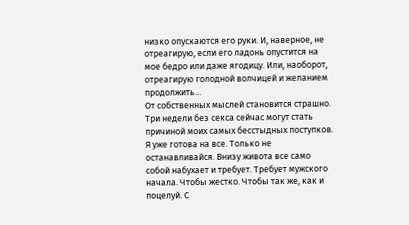низко опускаются его руки. И, наверное, не отреагирую, если его ладонь опустится на мое бедро или даже ягодицу. Или, наоборот, отреагирую голодной волчицей и желанием продолжить…
От собственных мыслей становится страшно. Три недели без секса сейчас могут стать причиной моих самых бесстыдных поступков. Я уже готова на все. Только не останавливайся. Внизу живота все само собой набухает и требует. Требует мужского начала. Чтобы жестко. Чтобы так же, как и поцелуй. С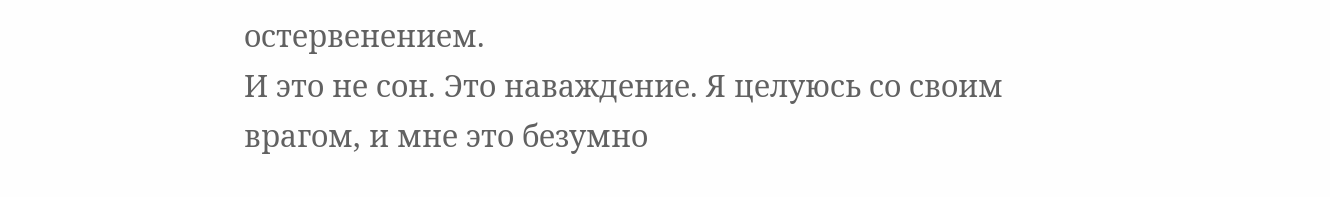остервенением.
И это не сон. Это наваждение. Я целуюсь со своим врагом, и мне это безумно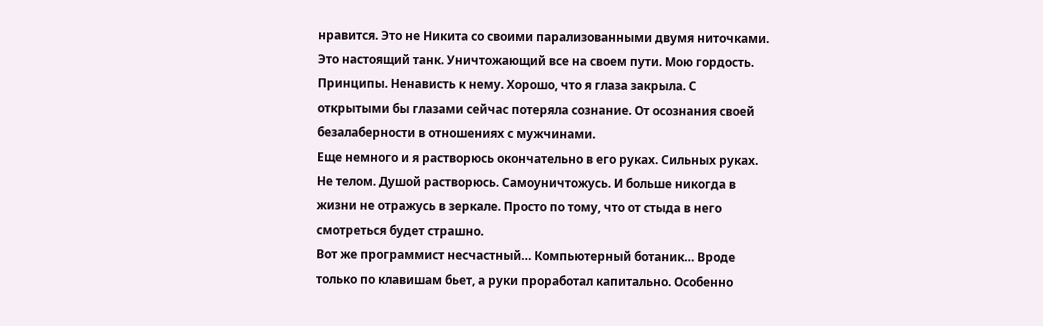нравится. Это не Никита со своими парализованными двумя ниточками. Это настоящий танк. Уничтожающий все на своем пути. Мою гордость. Принципы. Ненависть к нему. Хорошо, что я глаза закрыла. С открытыми бы глазами сейчас потеряла сознание. От осознания своей безалаберности в отношениях с мужчинами.
Еще немного и я растворюсь окончательно в его руках. Сильных руках. Не телом. Душой растворюсь. Самоуничтожусь. И больше никогда в жизни не отражусь в зеркале. Просто по тому, что от стыда в него смотреться будет страшно.
Вот же программист несчастный… Компьютерный ботаник… Вроде только по клавишам бьет, а руки проработал капитально. Особенно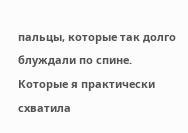пальцы, которые так долго блуждали по спине. Которые я практически схватила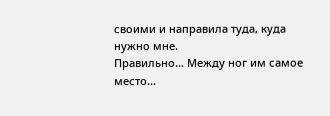своими и направила туда, куда нужно мне.
Правильно… Между ног им самое место…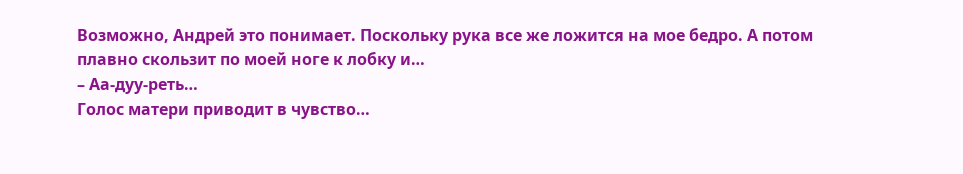Возможно, Андрей это понимает. Поскольку рука все же ложится на мое бедро. А потом плавно скользит по моей ноге к лобку и…
– Аа-дуу-реть…
Голос матери приводит в чувство…